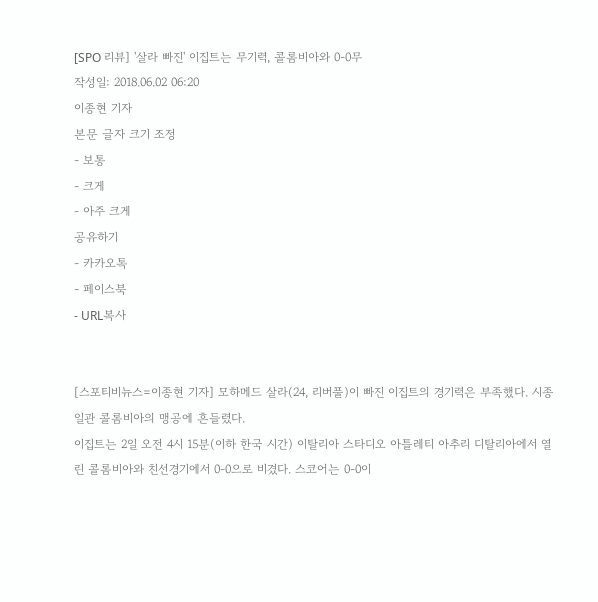[SPO 리뷰] '살라 빠진' 이집트는 무기력, 콜롬비아와 0-0무
작성일: 2018.06.02 06:20
이종현 기자
본문 글자 크기 조정
- 보통
- 크게
- 아주 크게
공유하기
- 카카오톡
- 페이스북
- URL복사


[스포티비뉴스=이종현 기자] 모하메드 살라(24, 리버풀)이 빠진 이집트의 경기력은 부족했다. 시종일관 콜롬비아의 맹공에 흔들렸다.
이집트는 2일 오전 4시 15분(이하 한국 시간) 이탈리아 스타디오 아틀레티 아추리 디탈리아에서 열린 콜롬비아와 친선경기에서 0-0으로 비겼다. 스코어는 0-0이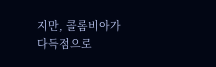지만, 콜롬비아가 다득점으로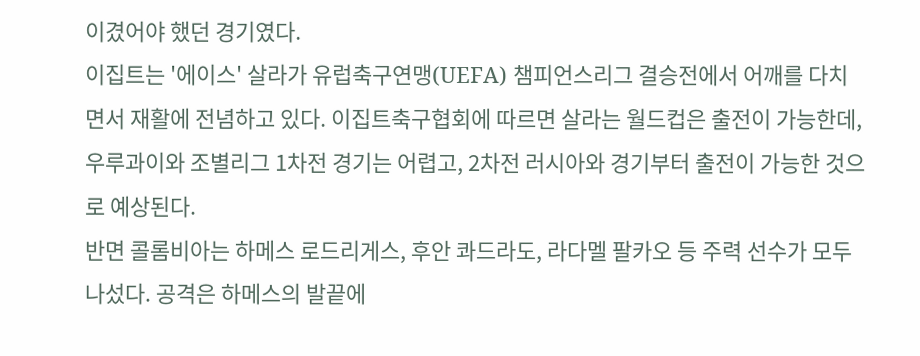이겼어야 했던 경기였다.
이집트는 '에이스' 살라가 유럽축구연맹(UEFA) 챔피언스리그 결승전에서 어깨를 다치면서 재활에 전념하고 있다. 이집트축구협회에 따르면 살라는 월드컵은 출전이 가능한데, 우루과이와 조별리그 1차전 경기는 어렵고, 2차전 러시아와 경기부터 출전이 가능한 것으로 예상된다.
반면 콜롬비아는 하메스 로드리게스, 후안 콰드라도, 라다멜 팔카오 등 주력 선수가 모두 나섰다. 공격은 하메스의 발끝에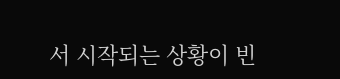서 시작되는 상황이 빈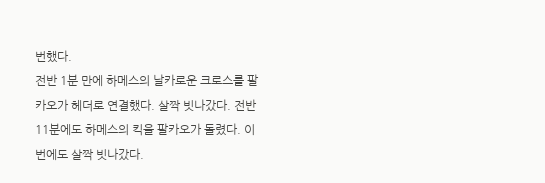번했다.
전반 1분 만에 하메스의 날카로운 크로스를 팔카오가 헤더로 연결했다. 살짝 빗나갔다. 전반 11분에도 하메스의 킥을 팔카오가 돌렸다. 이번에도 살짝 빗나갔다.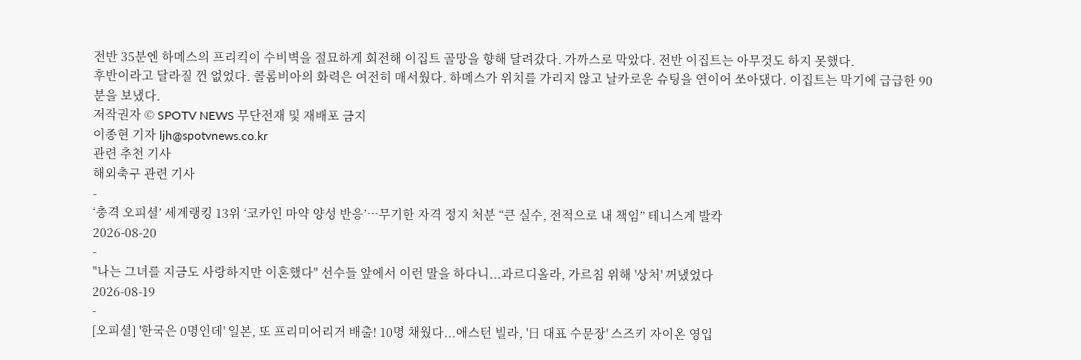전반 35분엔 하메스의 프리킥이 수비벽을 절묘하게 회전해 이집트 골망을 향해 달려갔다. 가까스로 막았다. 전반 이집트는 아무것도 하지 못했다.
후반이라고 달라질 껀 없었다. 콜롬비아의 화력은 여전히 매서웠다. 하메스가 위치를 가리지 않고 날카로운 슈팅을 연이어 쏘아댔다. 이집트는 막기에 급급한 90분을 보냈다.
저작권자 © SPOTV NEWS 무단전재 및 재배포 금지
이종현 기자 ljh@spotvnews.co.kr
관련 추천 기사
해외축구 관련 기사
-
‘충격 오피셜’ 세계랭킹 13위 ‘코카인 마약 양성 반응’…무기한 자격 정지 처분 “큰 실수, 전적으로 내 책임” 테니스계 발칵
2026-08-20
-
"나는 그녀를 지금도 사랑하지만 이혼했다" 선수들 앞에서 이런 말을 하다니...과르디올라, 가르침 위해 '상처' 꺼냈었다
2026-08-19
-
[오피셜] '한국은 0명인데' 일본, 또 프리미어리거 배출! 10명 채웠다...애스턴 빌라, '日 대표 수문장' 스즈키 자이온 영입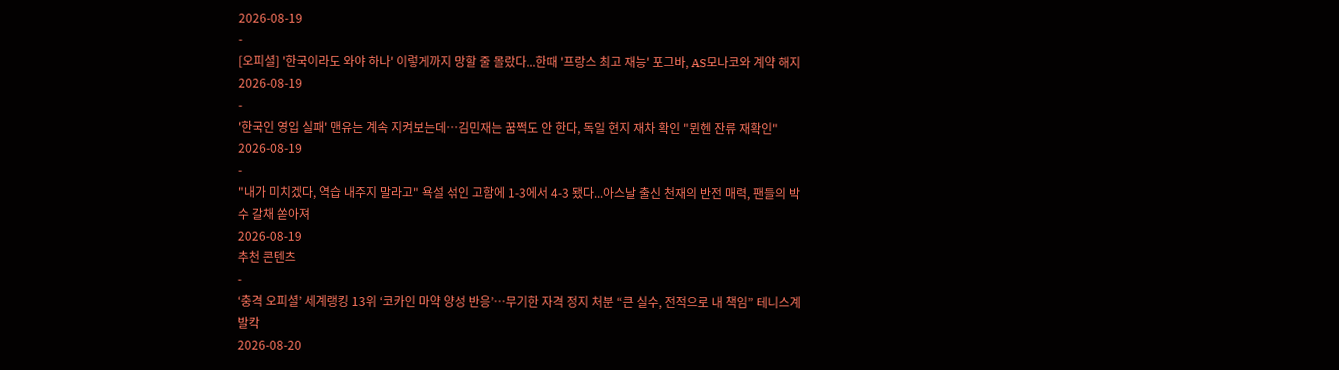2026-08-19
-
[오피셜] '한국이라도 와야 하나' 이렇게까지 망할 줄 몰랐다...한때 '프랑스 최고 재능' 포그바, AS모나코와 계약 해지
2026-08-19
-
'한국인 영입 실패' 맨유는 계속 지켜보는데…김민재는 꿈쩍도 안 한다, 독일 현지 재차 확인 "뮌헨 잔류 재확인"
2026-08-19
-
"내가 미치겠다, 역습 내주지 말라고" 욕설 섞인 고함에 1-3에서 4-3 됐다...아스날 출신 천재의 반전 매력, 팬들의 박수 갈채 쏟아져
2026-08-19
추천 콘텐츠
-
‘충격 오피셜’ 세계랭킹 13위 ‘코카인 마약 양성 반응’…무기한 자격 정지 처분 “큰 실수, 전적으로 내 책임” 테니스계 발칵
2026-08-20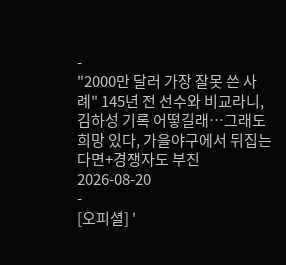-
"2000만 달러 가장 잘못 쓴 사례" 145년 전 선수와 비교라니, 김하성 기록 어떻길래…그래도 희망 있다, 가을야구에서 뒤집는다면+경쟁자도 부진
2026-08-20
-
[오피셜] '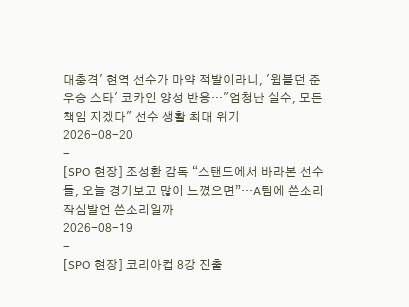대충격' 현역 선수가 마약 적발이라니, '윔블던 준우승 스타' 코카인 양성 반응…"엄청난 실수, 모든 책임 지겠다" 선수 생활 최대 위기
2026-08-20
-
[SPO 현장] 조성환 감독 “스탠드에서 바라본 선수들, 오늘 경기보고 많이 느꼈으면”…A팀에 쓴소리 작심발언 쓴소리일까
2026-08-19
-
[SPO 현장] 코리아컵 8강 진출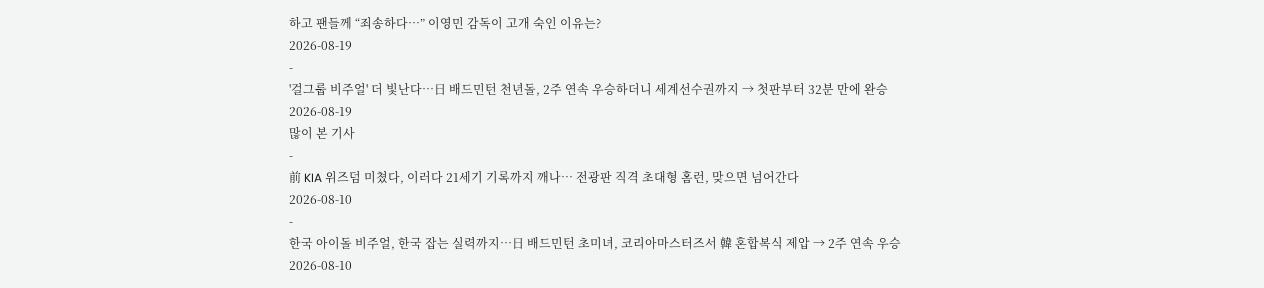하고 팬들께 “죄송하다…” 이영민 감독이 고개 숙인 이유는?
2026-08-19
-
'걸그룹 비주얼' 더 빛난다…日 배드민턴 천년돌, 2주 연속 우승하더니 세계선수권까지 → 첫판부터 32분 만에 완승
2026-08-19
많이 본 기사
-
前 KIA 위즈덤 미쳤다, 이러다 21세기 기록까지 깨나… 전광판 직격 초대형 홈런, 맞으면 넘어간다
2026-08-10
-
한국 아이돌 비주얼, 한국 잡는 실력까지…日 배드민턴 초미녀, 코리아마스터즈서 韓 혼합복식 제압 → 2주 연속 우승
2026-08-10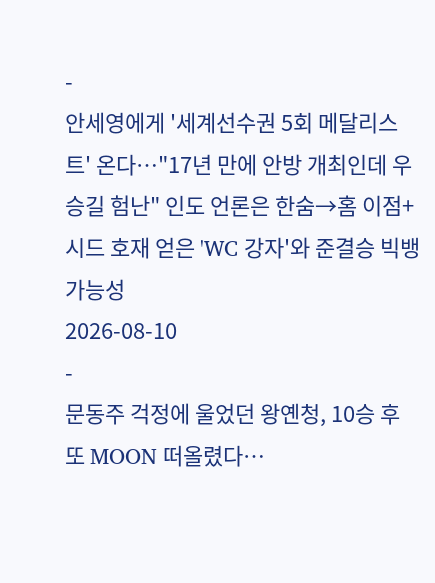-
안세영에게 '세계선수권 5회 메달리스트' 온다…"17년 만에 안방 개최인데 우승길 험난" 인도 언론은 한숨→홈 이점+시드 호재 얻은 'WC 강자'와 준결승 빅뱅 가능성
2026-08-10
-
문동주 걱정에 울었던 왕옌청, 10승 후 또 MOON 떠올렸다…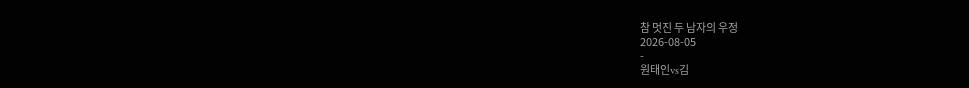참 멋진 두 남자의 우정
2026-08-05
-
원태인vs김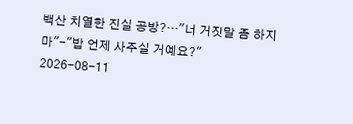백산 치열한 진실 공방?…"너 거짓말 좀 하지 마"-"밥 언제 사주실 거예요?"
2026-08-11